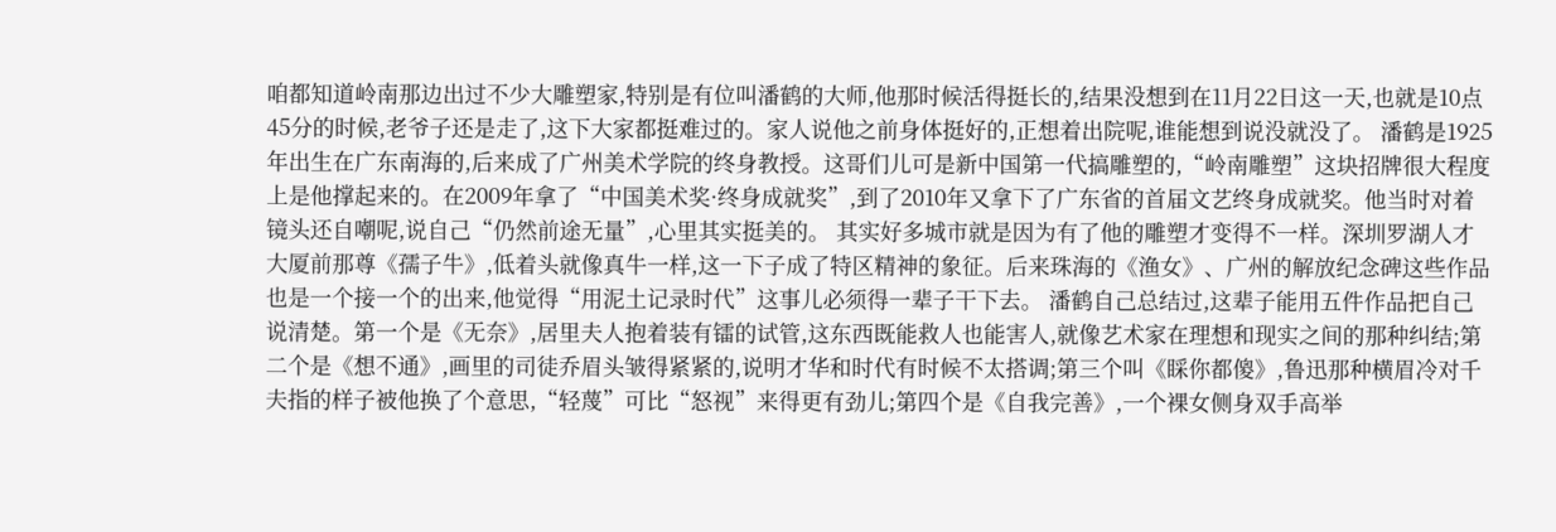咱都知道岭南那边出过不少大雕塑家,特别是有位叫潘鹤的大师,他那时候活得挺长的,结果没想到在11月22日这一天,也就是10点45分的时候,老爷子还是走了,这下大家都挺难过的。家人说他之前身体挺好的,正想着出院呢,谁能想到说没就没了。 潘鹤是1925年出生在广东南海的,后来成了广州美术学院的终身教授。这哥们儿可是新中国第一代搞雕塑的,“岭南雕塑”这块招牌很大程度上是他撑起来的。在2009年拿了“中国美术奖·终身成就奖”,到了2010年又拿下了广东省的首届文艺终身成就奖。他当时对着镜头还自嘲呢,说自己“仍然前途无量”,心里其实挺美的。 其实好多城市就是因为有了他的雕塑才变得不一样。深圳罗湖人才大厦前那尊《孺子牛》,低着头就像真牛一样,这一下子成了特区精神的象征。后来珠海的《渔女》、广州的解放纪念碑这些作品也是一个接一个的出来,他觉得“用泥土记录时代”这事儿必须得一辈子干下去。 潘鹤自己总结过,这辈子能用五件作品把自己说清楚。第一个是《无奈》,居里夫人抱着装有镭的试管,这东西既能救人也能害人,就像艺术家在理想和现实之间的那种纠结;第二个是《想不通》,画里的司徒乔眉头皱得紧紧的,说明才华和时代有时候不太搭调;第三个叫《睬你都傻》,鲁迅那种横眉冷对千夫指的样子被他换了个意思,“轻蔑”可比“怒视”来得更有劲儿;第四个是《自我完善》,一个裸女侧身双手高举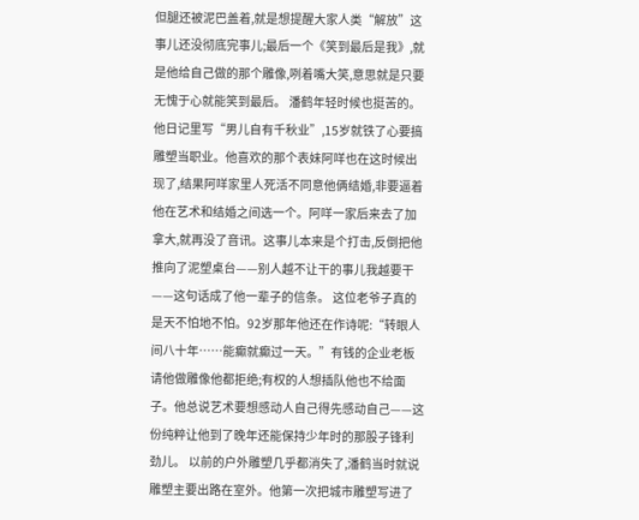但腿还被泥巴盖着,就是想提醒大家人类“解放”这事儿还没彻底完事儿;最后一个《笑到最后是我》,就是他给自己做的那个雕像,咧着嘴大笑,意思就是只要无愧于心就能笑到最后。 潘鹤年轻时候也挺苦的。他日记里写“男儿自有千秋业”,15岁就铁了心要搞雕塑当职业。他喜欢的那个表妹阿咩也在这时候出现了,结果阿咩家里人死活不同意他俩结婚,非要逼着他在艺术和结婚之间选一个。阿咩一家后来去了加拿大,就再没了音讯。这事儿本来是个打击,反倒把他推向了泥塑桌台——别人越不让干的事儿我越要干——这句话成了他一辈子的信条。 这位老爷子真的是天不怕地不怕。92岁那年他还在作诗呢:“转眼人间八十年……能癫就癫过一天。”有钱的企业老板请他做雕像他都拒绝;有权的人想插队他也不给面子。他总说艺术要想感动人自己得先感动自己——这份纯粹让他到了晚年还能保持少年时的那股子锋利劲儿。 以前的户外雕塑几乎都消失了,潘鹤当时就说雕塑主要出路在室外。他第一次把城市雕塑写进了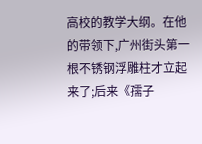高校的教学大纲。在他的带领下,广州街头第一根不锈钢浮雕柱才立起来了;后来《孺子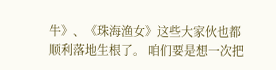牛》、《珠海渔女》这些大家伙也都顺利落地生根了。 咱们要是想一次把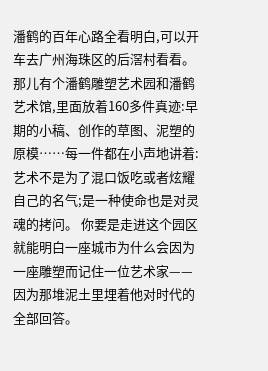潘鹤的百年心路全看明白,可以开车去广州海珠区的后滘村看看。那儿有个潘鹤雕塑艺术园和潘鹤艺术馆,里面放着160多件真迹:早期的小稿、创作的草图、泥塑的原模……每一件都在小声地讲着:艺术不是为了混口饭吃或者炫耀自己的名气;是一种使命也是对灵魂的拷问。 你要是走进这个园区就能明白一座城市为什么会因为一座雕塑而记住一位艺术家——因为那堆泥土里埋着他对时代的全部回答。